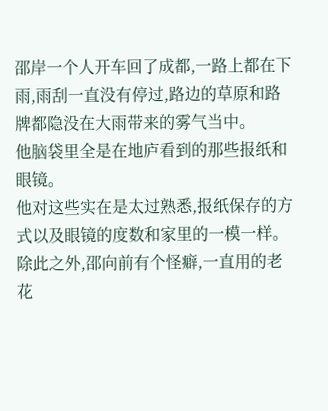邵岸一个人开车回了成都,一路上都在下雨,雨刮一直没有停过,路边的草原和路牌都隐没在大雨带来的雾气当中。
他脑袋里全是在地庐看到的那些报纸和眼镜。
他对这些实在是太过熟悉,报纸保存的方式以及眼镜的度数和家里的一模一样。
除此之外,邵向前有个怪癖,一直用的老花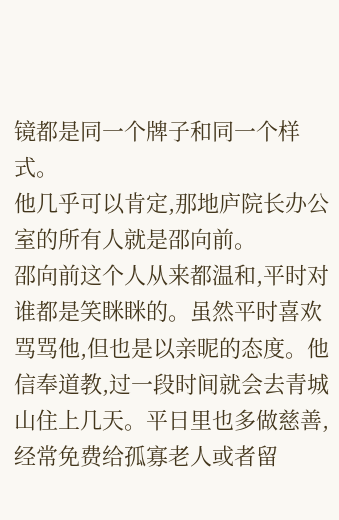镜都是同一个牌子和同一个样式。
他几乎可以肯定,那地庐院长办公室的所有人就是邵向前。
邵向前这个人从来都温和,平时对谁都是笑眯眯的。虽然平时喜欢骂骂他,但也是以亲昵的态度。他信奉道教,过一段时间就会去青城山住上几天。平日里也多做慈善,经常免费给孤寡老人或者留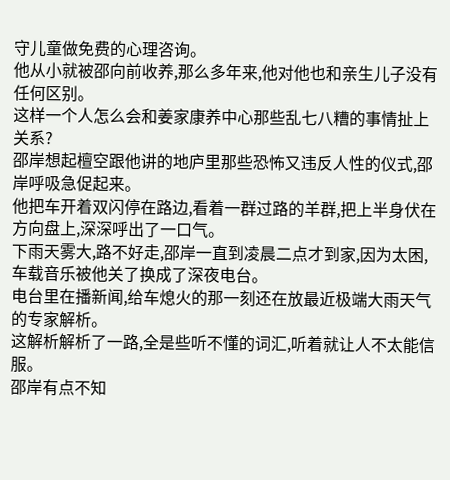守儿童做免费的心理咨询。
他从小就被邵向前收养,那么多年来,他对他也和亲生儿子没有任何区别。
这样一个人怎么会和姜家康养中心那些乱七八糟的事情扯上关系?
邵岸想起檀空跟他讲的地庐里那些恐怖又违反人性的仪式,邵岸呼吸急促起来。
他把车开着双闪停在路边,看着一群过路的羊群,把上半身伏在方向盘上,深深呼出了一口气。
下雨天雾大,路不好走,邵岸一直到凌晨二点才到家,因为太困,车载音乐被他关了换成了深夜电台。
电台里在播新闻,给车熄火的那一刻还在放最近极端大雨天气的专家解析。
这解析解析了一路,全是些听不懂的词汇,听着就让人不太能信服。
邵岸有点不知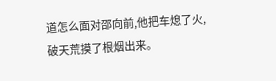道怎么面对邵向前,他把车熄了火,破天荒摸了根烟出来。